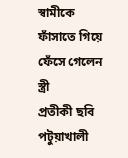স্বামীকে ফাঁসাতে গিয়ে ফেঁসে গেলেন স্ত্রী
প্রতীকী ছবি
পটুয়াখালী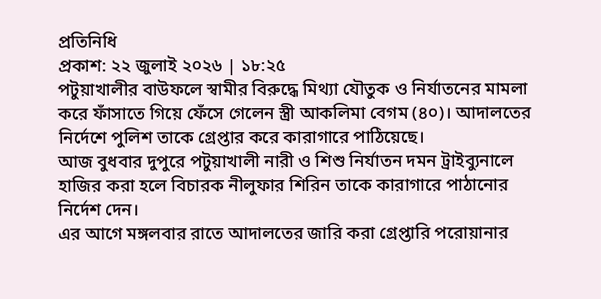প্রতিনিধি
প্রকাশ: ২২ জুলাই ২০২৬ | ১৮:২৫
পটুয়াখালীর বাউফলে স্বামীর বিরুদ্ধে মিথ্যা যৌতুক ও নির্যাতনের মামলা করে ফাঁসাতে গিয়ে ফেঁসে গেলেন স্ত্রী আকলিমা বেগম (৪০)। আদালতের নির্দেশে পুলিশ তাকে গ্রেপ্তার করে কারাগারে পাঠিয়েছে।
আজ বুধবার দুপুরে পটুয়াখালী নারী ও শিশু নির্যাতন দমন ট্রাইব্যুনালে হাজির করা হলে বিচারক নীলুফার শিরিন তাকে কারাগারে পাঠানোর নির্দেশ দেন।
এর আগে মঙ্গলবার রাতে আদালতের জারি করা গ্রেপ্তারি পরোয়ানার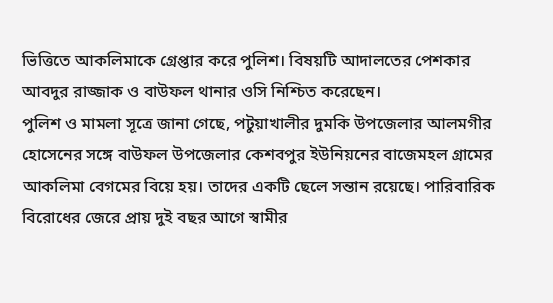ভিত্তিতে আকলিমাকে গ্রেপ্তার করে পুলিশ। বিষয়টি আদালতের পেশকার আবদুর রাজ্জাক ও বাউফল থানার ওসি নিশ্চিত করেছেন।
পুলিশ ও মামলা সূত্রে জানা গেছে, পটুয়াখালীর দুমকি উপজেলার আলমগীর হোসেনের সঙ্গে বাউফল উপজেলার কেশবপুর ইউনিয়নের বাজেমহল গ্রামের আকলিমা বেগমের বিয়ে হয়। তাদের একটি ছেলে সন্তান রয়েছে। পারিবারিক বিরোধের জেরে প্রায় দুই বছর আগে স্বামীর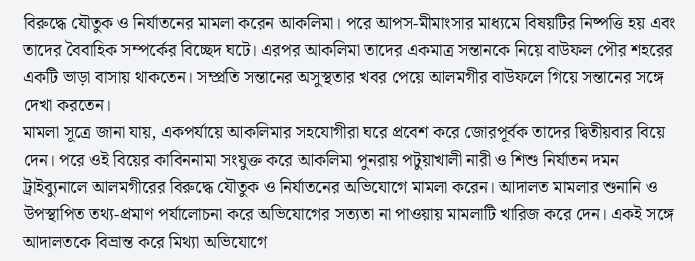বিরুদ্ধে যৌতুক ও নির্যাতনের মামলা করেন আকলিমা। পরে আপস-মীমাংসার মাধ্যমে বিষয়টির নিষ্পত্তি হয় এবং তাদের বৈবাহিক সম্পর্কের বিচ্ছেদ ঘটে। এরপর আকলিমা তাদের একমাত্র সন্তানকে নিয়ে বাউফল পৌর শহরের একটি ভাড়া বাসায় থাকতেন। সম্প্রতি সন্তানের অসুস্থতার খবর পেয়ে আলমগীর বাউফলে গিয়ে সন্তানের সঙ্গে দেখা করতেন।
মামলা সূত্রে জানা যায়, একপর্যায়ে আকলিমার সহযোগীরা ঘরে প্রবেশ করে জোরপূর্বক তাদের দ্বিতীয়বার বিয়ে দেন। পরে ওই বিয়ের কাবিননামা সংযুক্ত করে আকলিমা পুনরায় পটুয়াখালী নারী ও শিশু নির্যাতন দমন ট্রাইব্যুনালে আলমগীরের বিরুদ্ধে যৌতুক ও নির্যাতনের অভিযোগে মামলা করেন। আদালত মামলার শুনানি ও উপস্থাপিত তথ্য-প্রমাণ পর্যালোচনা করে অভিযোগের সত্যতা না পাওয়ায় মামলাটি খারিজ করে দেন। একই সঙ্গে আদালতকে বিভ্রান্ত করে মিথ্যা অভিযোগে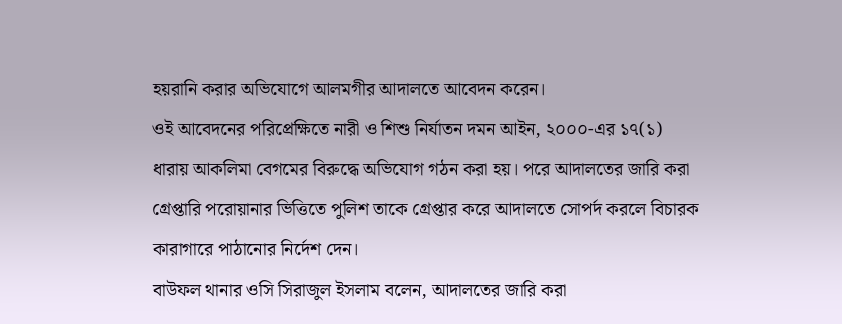হয়রানি করার অভিযোগে আলমগীর আদালতে আবেদন করেন।
ওই আবেদনের পরিপ্রেক্ষিতে নারী ও শিশু নির্যাতন দমন আইন, ২০০০-এর ১৭(১) ধারায় আকলিমা বেগমের বিরুদ্ধে অভিযোগ গঠন করা হয়। পরে আদালতের জারি করা গ্রেপ্তারি পরোয়ানার ভিত্তিতে পুলিশ তাকে গ্রেপ্তার করে আদালতে সোপর্দ করলে বিচারক কারাগারে পাঠানোর নির্দেশ দেন।
বাউফল থানার ওসি সিরাজুল ইসলাম বলেন, আদালতের জারি করা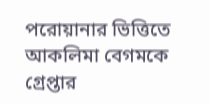পরোয়ানার ভিত্তিতে আকলিমা বেগমকে গ্রেপ্তার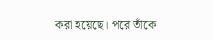করা হয়েছে। পরে তাঁকে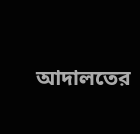আদালতের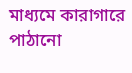মাধ্যমে কারাগারে পাঠানো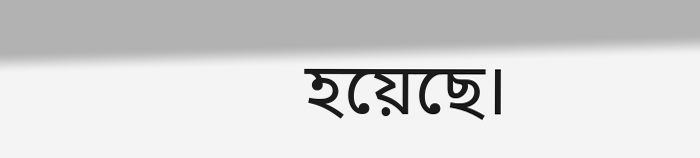হয়েছে।